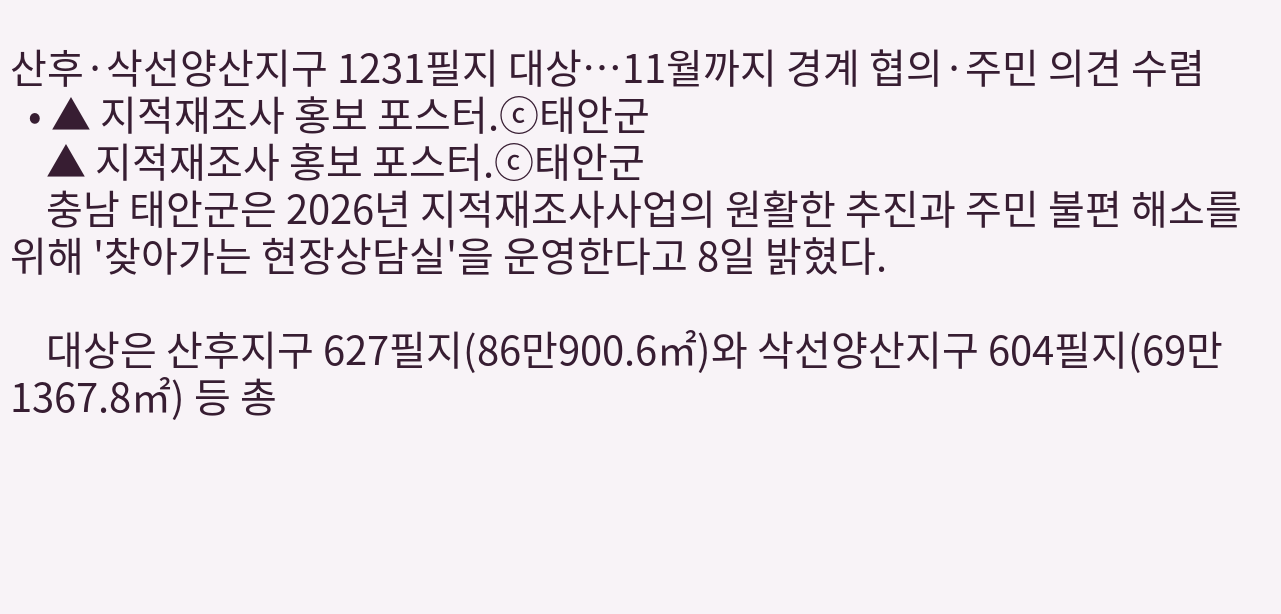산후·삭선양산지구 1231필지 대상…11월까지 경계 협의·주민 의견 수렴
  • ▲ 지적재조사 홍보 포스터.ⓒ태안군
    ▲ 지적재조사 홍보 포스터.ⓒ태안군
    충남 태안군은 2026년 지적재조사사업의 원활한 추진과 주민 불편 해소를 위해 '찾아가는 현장상담실'을 운영한다고 8일 밝혔다.

    대상은 산후지구 627필지(86만900.6㎡)와 삭선양산지구 604필지(69만1367.8㎡) 등 총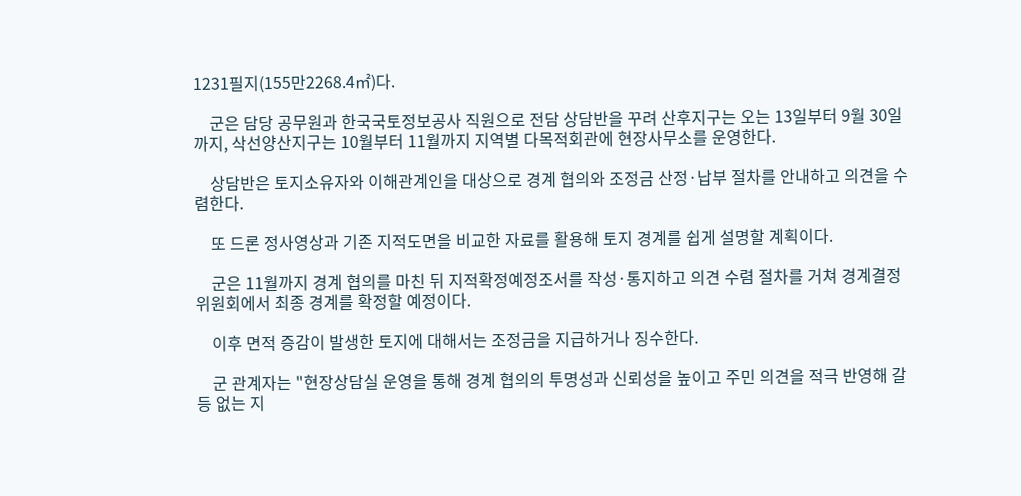1231필지(155만2268.4㎡)다.

    군은 담당 공무원과 한국국토정보공사 직원으로 전담 상담반을 꾸려 산후지구는 오는 13일부터 9월 30일까지, 삭선양산지구는 10월부터 11월까지 지역별 다목적회관에 현장사무소를 운영한다.

    상담반은 토지소유자와 이해관계인을 대상으로 경계 협의와 조정금 산정·납부 절차를 안내하고 의견을 수렴한다.

    또 드론 정사영상과 기존 지적도면을 비교한 자료를 활용해 토지 경계를 쉽게 설명할 계획이다.

    군은 11월까지 경계 협의를 마친 뒤 지적확정예정조서를 작성·통지하고 의견 수렴 절차를 거쳐 경계결정위원회에서 최종 경계를 확정할 예정이다.

    이후 면적 증감이 발생한 토지에 대해서는 조정금을 지급하거나 징수한다.

    군 관계자는 "현장상담실 운영을 통해 경계 협의의 투명성과 신뢰성을 높이고 주민 의견을 적극 반영해 갈등 없는 지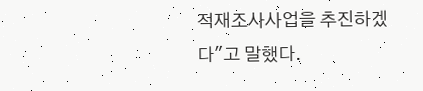적재조사사업을 추진하겠다"고 말했다.